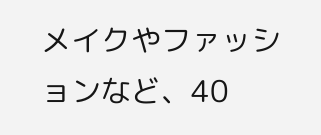メイクやファッションなど、40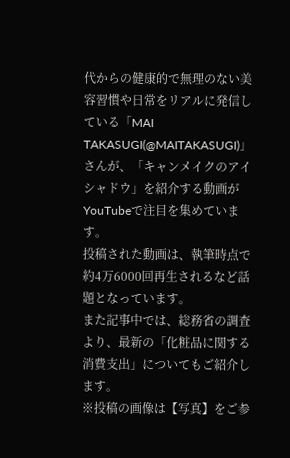代からの健康的で無理のない美容習慣や日常をリアルに発信している「MAI TAKASUGI(@MAITAKASUGI)」さんが、「キャンメイクのアイシャドウ」を紹介する動画がYouTubeで注目を集めています。
投稿された動画は、執筆時点で約4万6000回再生されるなど話題となっています。
また記事中では、総務省の調査より、最新の「化粧品に関する消費支出」についてもご紹介します。
※投稿の画像は【写真】をご参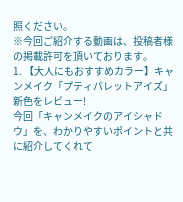照ください。
※今回ご紹介する動画は、投稿者様の掲載許可を頂いております。
1. 【大人にもおすすめカラー】キャンメイク「プティパレットアイズ」新色をレビュー!
今回「キャンメイクのアイシャドウ」を、わかりやすいポイントと共に紹介してくれて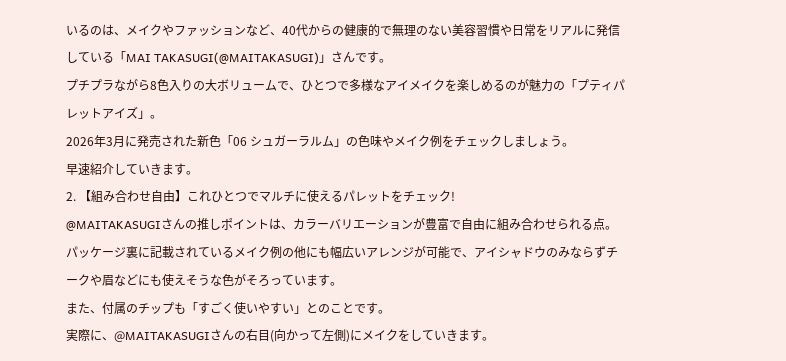いるのは、メイクやファッションなど、40代からの健康的で無理のない美容習慣や日常をリアルに発信している「MAI TAKASUGI(@MAITAKASUGI)」さんです。
プチプラながら8色入りの大ボリュームで、ひとつで多様なアイメイクを楽しめるのが魅力の「プティパレットアイズ」。
2026年3月に発売された新色「06 シュガーラルム」の色味やメイク例をチェックしましょう。
早速紹介していきます。
2. 【組み合わせ自由】これひとつでマルチに使えるパレットをチェック!
@MAITAKASUGIさんの推しポイントは、カラーバリエーションが豊富で自由に組み合わせられる点。
パッケージ裏に記載されているメイク例の他にも幅広いアレンジが可能で、アイシャドウのみならずチークや眉などにも使えそうな色がそろっています。
また、付属のチップも「すごく使いやすい」とのことです。
実際に、@MAITAKASUGIさんの右目(向かって左側)にメイクをしていきます。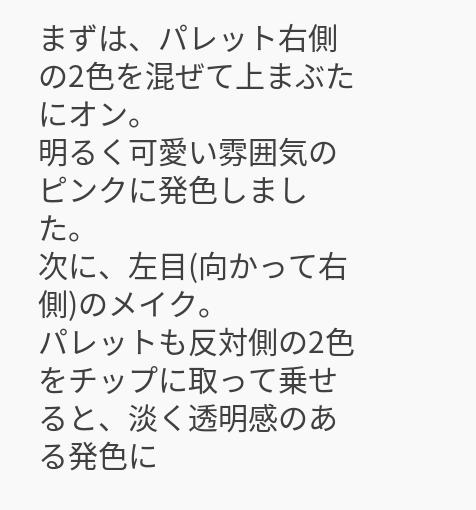まずは、パレット右側の2色を混ぜて上まぶたにオン。
明るく可愛い雰囲気のピンクに発色しました。
次に、左目(向かって右側)のメイク。
パレットも反対側の2色をチップに取って乗せると、淡く透明感のある発色に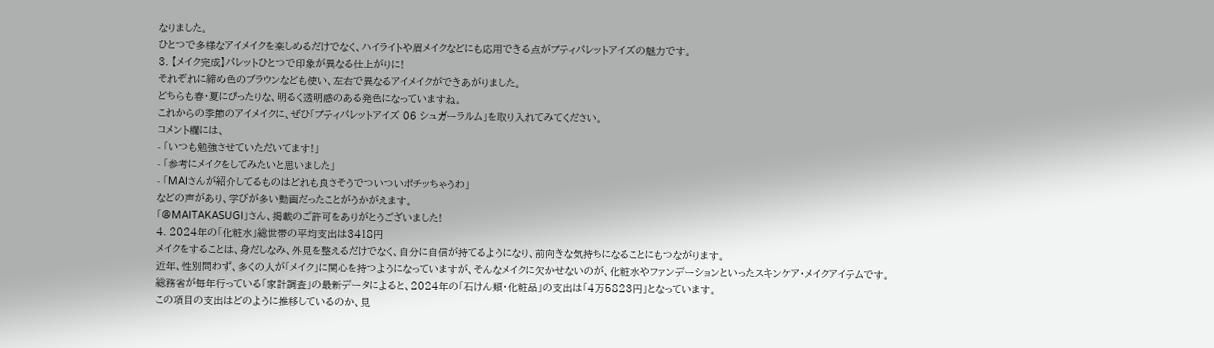なりました。
ひとつで多様なアイメイクを楽しめるだけでなく、ハイライトや眉メイクなどにも応用できる点がプティパレットアイズの魅力です。
3. 【メイク完成】パレットひとつで印象が異なる仕上がりに!
それぞれに締め色のブラウンなども使い、左右で異なるアイメイクができあがりました。
どちらも春・夏にぴったりな、明るく透明感のある発色になっていますね。
これからの季節のアイメイクに、ぜひ「プティパレットアイズ 06 シュガーラルム」を取り入れてみてください。
コメント欄には、
- 「いつも勉強させていただいてます!」
- 「参考にメイクをしてみたいと思いました」
- 「MAIさんが紹介してるものはどれも良さそうでついついポチッちゃうわ」
などの声があり、学びが多い動画だったことがうかがえます。
「@MAITAKASUGI」さん、掲載のご許可をありがとうございました!
4. 2024年の「化粧水」総世帯の平均支出は3418円
メイクをすることは、身だしなみ、外見を整えるだけでなく、自分に自信が持てるようになり、前向きな気持ちになることにもつながります。
近年、性別問わず、多くの人が「メイク」に関心を持つようになっていますが、そんなメイクに欠かせないのが、化粧水やファンデーションといったスキンケア・メイクアイテムです。
総務省が毎年行っている「家計調査」の最新データによると、2024年の「石けん類・化粧品」の支出は「4万5823円」となっています。
この項目の支出はどのように推移しているのか、見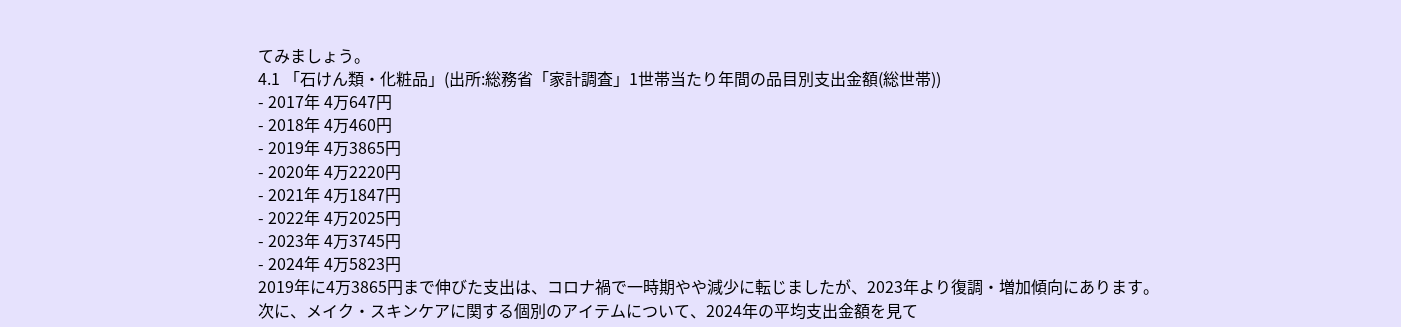てみましょう。
4.1 「石けん類・化粧品」(出所:総務省「家計調査」1世帯当たり年間の品目別支出金額(総世帯))
- 2017年 4万647円
- 2018年 4万460円
- 2019年 4万3865円
- 2020年 4万2220円
- 2021年 4万1847円
- 2022年 4万2025円
- 2023年 4万3745円
- 2024年 4万5823円
2019年に4万3865円まで伸びた支出は、コロナ禍で一時期やや減少に転じましたが、2023年より復調・増加傾向にあります。
次に、メイク・スキンケアに関する個別のアイテムについて、2024年の平均支出金額を見て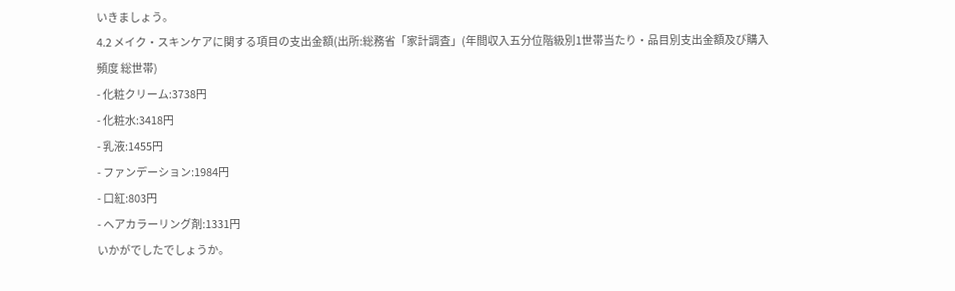いきましょう。
4.2 メイク・スキンケアに関する項目の支出金額(出所:総務省「家計調査」(年間収入五分位階級別1世帯当たり・品目別支出金額及び購入頻度 総世帯)
- 化粧クリーム:3738円
- 化粧水:3418円
- 乳液:1455円
- ファンデーション:1984円
- 口紅:803円
- ヘアカラーリング剤:1331円
いかがでしたでしょうか。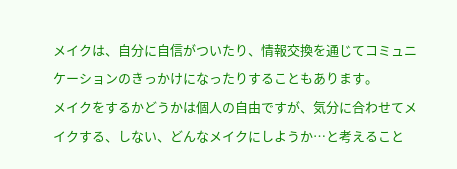メイクは、自分に自信がついたり、情報交換を通じてコミュニケーションのきっかけになったりすることもあります。
メイクをするかどうかは個人の自由ですが、気分に合わせてメイクする、しない、どんなメイクにしようか…と考えること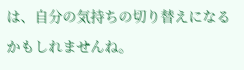は、自分の気持ちの切り替えになるかもしれませんね。